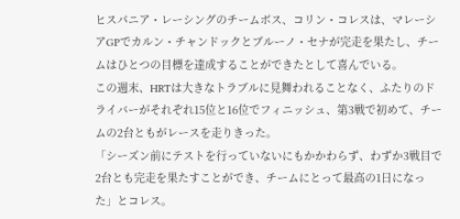ヒスパニア・レーシングのチームボス、コリン・コレスは、マレーシアGPでカルン・チャンドックとブルーノ・セナが完走を果たし、チームはひとつの目標を達成することができたとして喜んでいる。
この週末、HRTは大きなトラブルに見舞われることなく、ふたりのドライバーがそれぞれ15位と16位でフィニッシュ、第3戦で初めて、チームの2台ともがレースを走りきった。
「シーズン前にテストを行っていないにもかかわらず、わずか3戦目で2台とも完走を果たすことができ、チームにとって最高の1日になった」とコレス。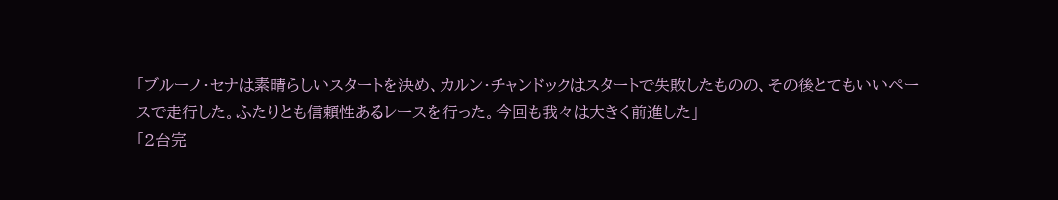「ブルーノ・セナは素晴らしいスタートを決め、カルン・チャンドックはスタートで失敗したものの、その後とてもいいペースで走行した。ふたりとも信頼性あるレースを行った。今回も我々は大きく前進した」
「2台完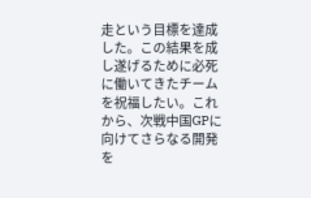走という目標を達成した。この結果を成し遂げるために必死に働いてきたチームを祝福したい。これから、次戦中国GPに向けてさらなる開発を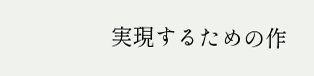実現するための作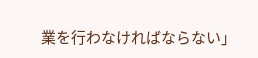業を行わなければならない」